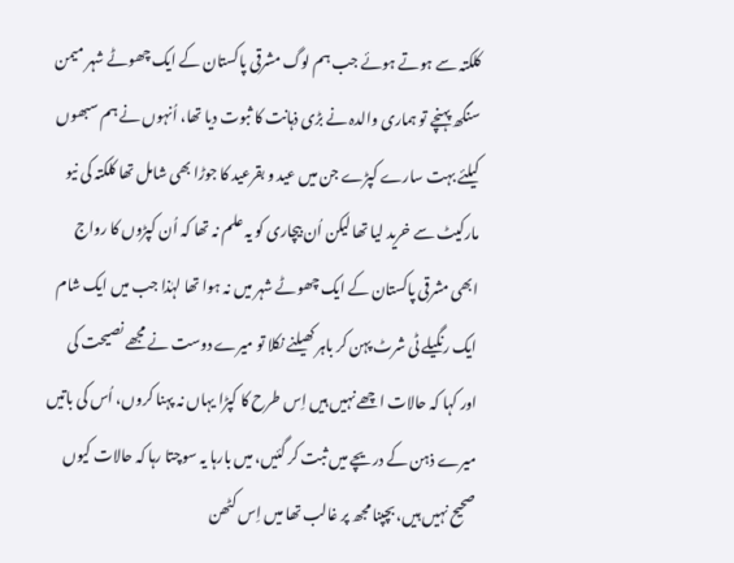کلکتہ سے ہوتے ہوئے جب ہم لوگ مشرقی پاکستان کے ایک چھوٹے شہر میمن سنگھ پہنچے تو ہماری والدہ نے بڑی ذہانت کا ثبوت دیا تھا، اُنہوں نے ہم سبھوں کیلئے بہت سارے کپڑے جن میں عید و بقرعید کا جوڑا بھی شامل تھا کلکتہ کی نیو مارکیٹ سے خرید لیا تھا لیکن اُن بیچاری کو یہ علم نہ تھا کہ اُن کپڑوں کا رواج ابھی مشرقی پاکستان کے ایک چھوٹے شہر میں نہ ہوا تھا لہٰذا جب میں ایک شام ایک رنگیلے ٹی شرٹ پہن کر باہر کھیلنے نکلا تو میرے دوست نے مجھے نصیحت کی اور کہا کہ حالات اچھے نہیں ہیں اِس طرح کا کپڑا یہاں نہ پہنا کروں، اُس کی باتیں میرے ذہن کے دریچے میں ثبت کر گئیں، میں بارہا یہ سوچتا رہا کہ حالات کیوں صحیح نہیں ہیں، بچپنا مجھ پر غالب تھا میں اِس کٹھن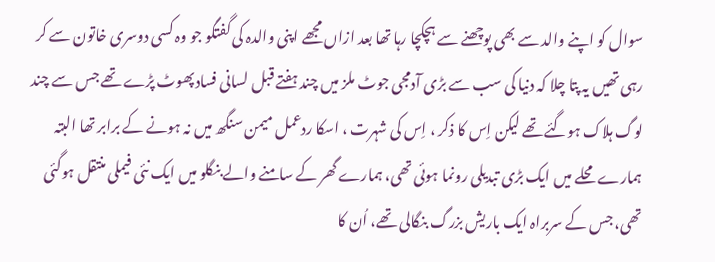سوال کو اپنے والد سے بھی پوچھنے سے ہچکچا رہا تھا بعد ازاں مجھے اپنی والدہ کی گفتگو جو وہ کسی دوسری خاتون سے کر رہی تھیں یہ پتا چلا کہ دنیا کی سب سے بڑی آدمجی جوٹ ملز میں چند ہفتے قبل لسانی فسادپھوٹ پڑے تھے جس سے چند لوگ ہلاک ہوگئے تھے لیکن اِس کا ذکر ، اِس کی شہرت ، اسکا ردعمل میمن سنگھ میں نہ ہونے کے برابر تھا البتہ ہمارے محلے میں ایک بڑی تبدیلی رونما ہوئی تھی، ہمارے گھر کے سامنے والے بنگلو میں ایک نئی فیملی منتقل ہوگئی تھی، جس کے سربراہ ایک باریش بزرگ بنگالی تھے، اُن کا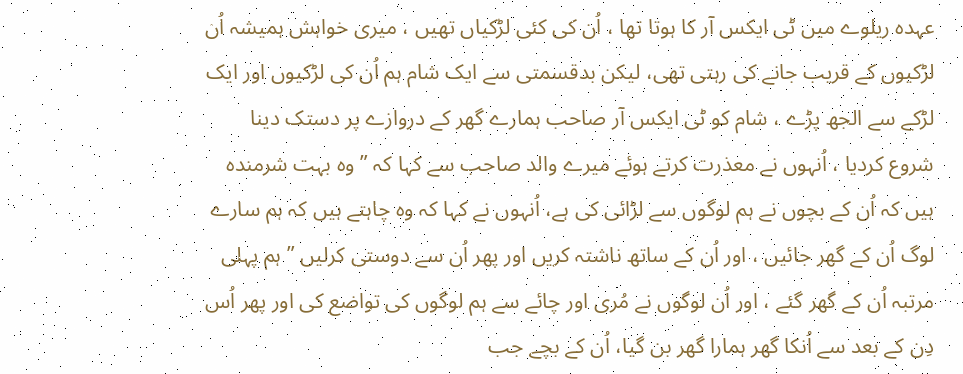عہدہ ریلوے میں ٹی ایکس آر کا ہوتا تھا ، اُن کی کئی لڑکیاں تھیں ، میری خواہش ہمیشہ اُن لڑکیوں کے قریب جانے کی رہتی تھی، لیکن بدقسمتی سے ایک شام ہم اُن کی لڑکیوں اور ایک لڑکے سے الجھ پڑے ، شام کو ٹی ایکس آر صاحب ہمارے گھر کے دروازے پر دستک دینا شروع کردیا ، اُنہوں نے معذرت کرتے ہوئے میرے والد صاحب سے کہا کہ ” وہ بہت شرمندہ ہیں کہ اُن کے بچوں نے ہم لوگوں سے لڑائی کی ہے، اُنہوں نے کہا کہ وہ چاہتے ہیں کہ ہم سارے لوگ اُن کے گھر جائیں ، اور اُن کے ساتھ ناشتہ کریں اور پھر اُن سے دوستی کرلیں ” ہم پہلی مرتبہ اُن کے گھر گئے ، اور اُن لوگوں نے مُری اور چائے سے ہم لوگوں کی تواضع کی اور پھر اُس دِن کے بعد سے اُنکا گھر ہمارا گھر بن گیا، اُن کے بچے جب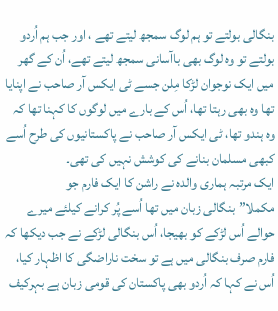بنگالی بولتے تو ہم لوگ سمجھ لیتے تھے ، اور جب ہم اُردو بولتے تو وہ لوگ بھی باآسانی سمجھ لیتے تھے، اُن کے گھر میں ایک نوجوان لڑکا مِلن جسے ٹی ایکس آر صاحب نے اپنایا تھا وہ بھی رہتا تھا، اُس کے بارے میں لوگوں کا کہنا تھا کہ وہ ہندو تھا، ٹی ایکس آر صاحب نے پاکستانیوں کی طرح اُسے کبھی مسلمان بنانے کی کوشش نہیں کی تھی۔
ایک مرتبہ ہماری والدہ نے راشن کا ایک فارم جو مکملا”بنگالی زبان میں تھا اُسے پُر کرانے کیلئے میرے حوالے اُس لڑکے کو بھیجا، اُس بنگالی لڑکے نے جب دیکھا کہ فارم صرف بنگالی میں ہے تو سخت ناراضگی کا اظہار کیا، اُس نے کہا کہ اُردو بھی پاکستان کی قومی زبان ہے بہرکیف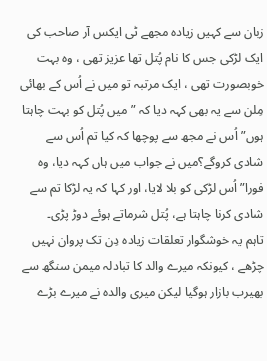زبان سے کہیں زیادہ مجھے ٹی ایکس آر صاحب کی ایک لڑکی جس کا نام پُتل تھا عزیز تھی ، وہ بہت خوبصورت تھی ، ایک مرتبہ تو میں نے اُس کے بھائی مِلن سے یہ بھی کہہ دیا کہ ” میں پُتل کو بہت چاہتا ہوں” اُس نے مجھ سے پوچھا کہ کیا تم اُس سے شادی کروگے؟میں نے جواب میں ہاں کہہ دیا، وہ فورا”اُس لڑکی کو بلا لایا، اور کہا کہ یہ لڑکا تم سے شادی کرنا چاہتا ہے، پُتل شرماتے ہوئے دوڑ پڑی۔
تاہم یہ خوشگوار تعلقات زیادہ دِن تک پروان نہیں چڑھے ، کیونکہ میرے والد کا تبادلہ میمن سنگھ سے بھیرب بازار ہوگیا لیکن میری والدہ نے میرے بڑے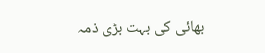بھائی کی بہت بڑی ذمہ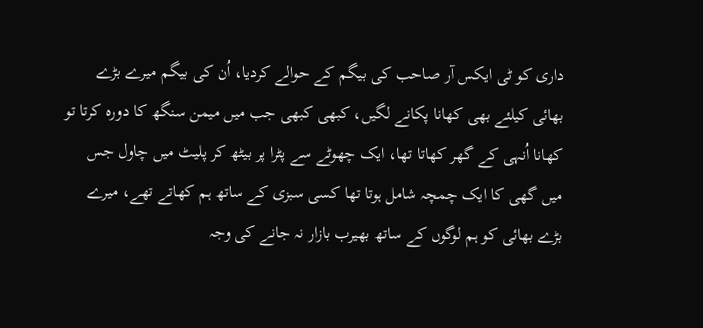داری کو ٹی ایکس آر صاحب کی بیگم کے حوالے کردیا، اُن کی بیگم میرے بڑے بھائی کیلئے بھی کھانا پکانے لگیں، کبھی کبھی جب میں میمن سنگھ کا دورہ کرتا تو کھانا اُنہی کے گھر کھاتا تھا، ایک چھوٹے سے پٹرا پر بیٹھ کر پلیٹ میں چاول جس میں گھی کا ایک چمچہ شامل ہوتا تھا کسی سبزی کے ساتھ ہم کھاتے تھے، میرے بڑے بھائی کو ہم لوگوں کے ساتھ بھیرب بازار نہ جانے کی وجہ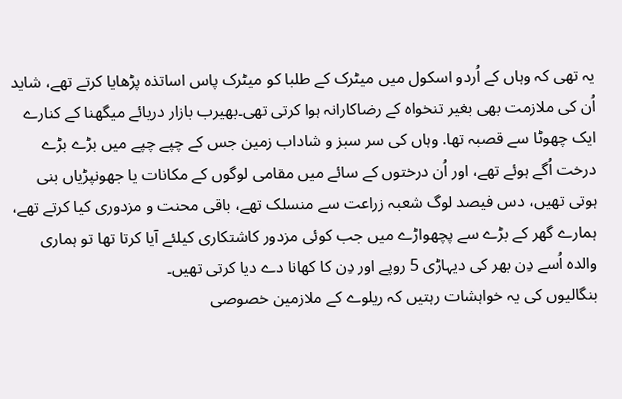یہ تھی کہ وہاں کے اُردو اسکول میں میٹرک کے طلبا کو میٹرک پاس اساتذہ پڑھایا کرتے تھے، شاید اُن کی ملازمت بھی بغیر تنخواہ کے رضاکارانہ ہوا کرتی تھی۔بھیرب بازار دریائے میگھنا کے کنارے ایک چھوٹا سے قصبہ تھا. وہاں کی سر سبز و شاداب زمین جس کے چپے چپے میں بڑے بڑے درخت اُگے ہوئے تھے، اور اُن درختوں کے سائے میں مقامی لوگوں کے مکانات یا جھونپڑیاں بنی ہوتی تھیں، دس فیصد لوگ شعبہ زراعت سے منسلک تھے، باقی محنت و مزدوری کیا کرتے تھے، ہمارے گھر کے بڑے سے پچھواڑے میں جب کوئی مزدور کاشتکاری کیلئے آیا کرتا تھا تو ہماری والدہ اُسے دِن بھر کی دیہاڑی 5 روپے اور دِن کا کھانا دے دیا کرتی تھیں۔
بنگالیوں کی یہ خواہشات رہتیں کہ ریلوے کے ملازمین خصوصی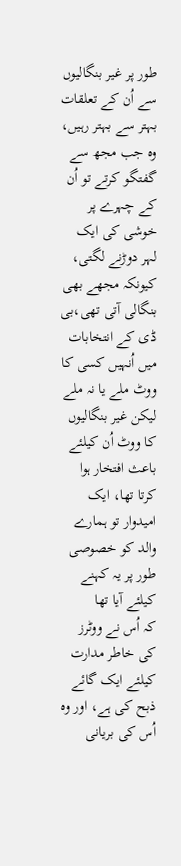طور پر غیر بنگالیوں سے اُن کے تعلقات بہتر سے بہتر رہیں، وہ جب مجھ سے گفتگو کرتے تو اُن کے چہرے پر خوشی کی ایک لہر دوڑنے لگتی، کیونکہ مجھے بھی بنگالی آتی تھی،بی ڈی کے انتخابات میں اُنہیں کسی کا ووٹ ملے یا نہ ملے لیکن غیر بنگالیوں کا ووٹ اُن کیلئے باعث افتخار ہوا کرتا تھا، ایک امیدوار تو ہمارے والد کو خصوصی طور پر یہ کہنے کیلئے آیا تھا
کہ اُس نے ووٹرز کی خاطر مدارت کیلئے ایک گائے ذبح کی ہے، اور وہ اُس کی بریانی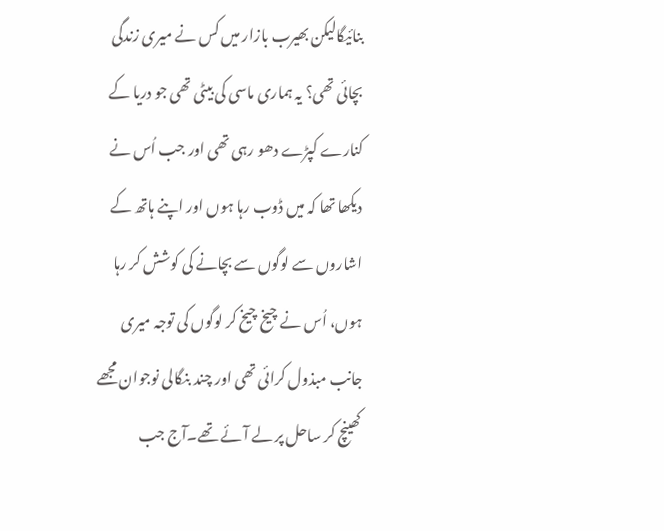بنائیگالیکن بھیرب بازار میں کس نے میری زندگی بچائی تھی؟ یہ ہماری ماسی کی بیٹی تھی جو دریا کے کنارے کپڑے دھو رہی تھی اور جب اُس نے دیکھا تھا کہ میں ڈوب رہا ہوں اور اپنے ہاتھ کے اشاروں سے لوگوں سے بچانے کی کوشش کر رہا ہوں، اُس نے چیخ چیخ کر لوگوں کی توجہ میری جانب مبذول کرائی تھی اور چند بنگالی نوجوان مجھے کھینچ کر ساحل پر لے آئے تھے۔آج جب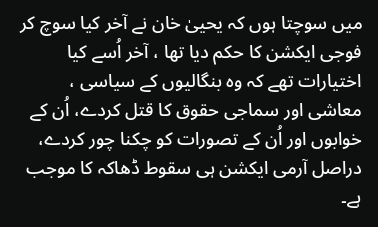میں سوچتا ہوں کہ یحییٰ خان نے آخر کیا سوچ کر فوجی ایکشن کا حکم دیا تھا ، آخر اُسے کیا اختیارات تھے کہ وہ بنگالیوں کے سیاسی ، معاشی اور سماجی حقوق کا قتل کردے، اُن کے خوابوں اور اُن کے تصورات کو چکنا چور کردے، دراصل آرمی ایکشن ہی سقوط ڈھاکہ کا موجب ہے۔